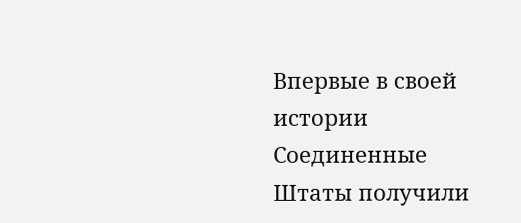Впервые в своей истории Соединенные Штаты получили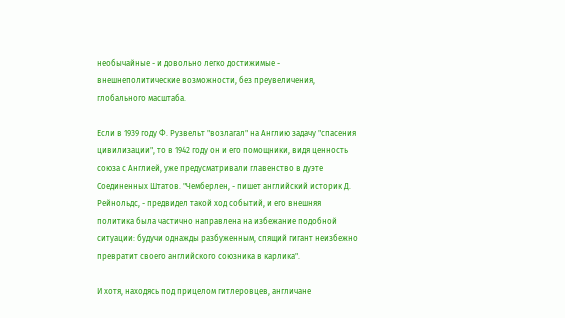необычайные - и довольно легко достижимые - внешнеполитические возможности, без преувеличения, глобального масштаба.

Если в 1939 году Ф. Рузвельт "возлагал" на Англию задачу "спасения цивилизации", то в 1942 году он и его помощники, видя ценность союза с Англией, уже предусматривали главенство в дуэте Соединенных Штатов. "Чемберлен, - пишет английский историк Д. Рейнольдс, - предвидел такой ход событий, и его внешняя политика была частично направлена на избежание подобной ситуации: будучи однажды разбуженным, спящий гигант неизбежно превратит своего английского союзника в карлика".

И хотя, находясь под прицелом гитлеровцев, англичане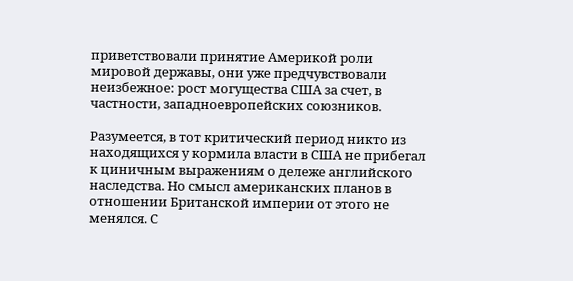приветствовали принятие Америкой роли мировой державы, они уже предчувствовали неизбежное: рост могущества США за счет, в частности, западноевропейских союзников.

Разумеется, в тот критический период никто из находящихся у кормила власти в США не прибегал к циничным выражениям о дележе английского наследства. Но смысл американских планов в отношении Британской империи от этого не менялся. С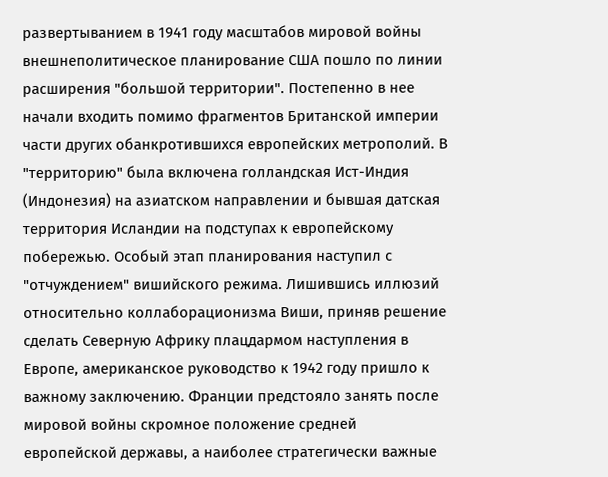развертыванием в 1941 году масштабов мировой войны внешнеполитическое планирование США пошло по линии расширения "большой территории". Постепенно в нее начали входить помимо фрагментов Британской империи части других обанкротившихся европейских метрополий. В "территорию" была включена голландская Ист-Индия (Индонезия) на азиатском направлении и бывшая датская территория Исландии на подступах к европейскому побережью. Особый этап планирования наступил с "отчуждением" вишийского режима. Лишившись иллюзий относительно коллаборационизма Виши, приняв решение сделать Северную Африку плацдармом наступления в Европе, американское руководство к 1942 году пришло к важному заключению. Франции предстояло занять после мировой войны скромное положение средней европейской державы, а наиболее стратегически важные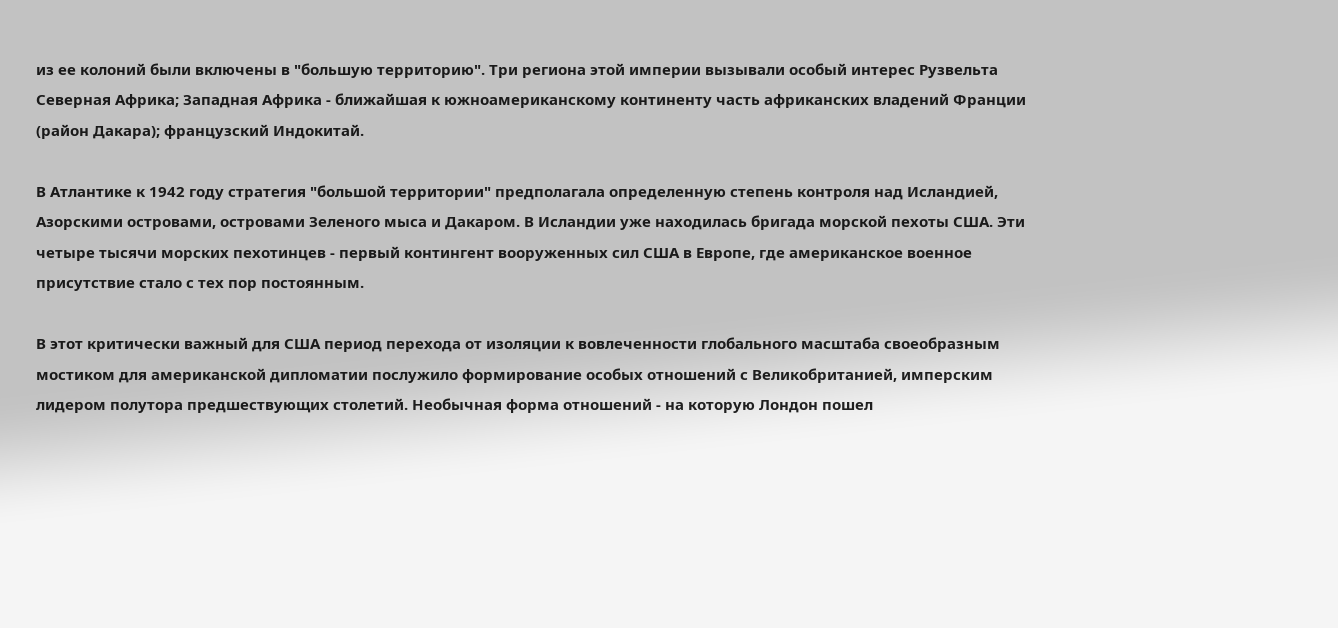из ее колоний были включены в "большую территорию". Три региона этой империи вызывали особый интерес Рузвельта Северная Африка; Западная Африка - ближайшая к южноамериканскому континенту часть африканских владений Франции (район Дакара); французский Индокитай.

В Атлантике к 1942 году стратегия "большой территории" предполагала определенную степень контроля над Исландией, Азорскими островами, островами Зеленого мыса и Дакаром. В Исландии уже находилась бригада морской пехоты США. Эти четыре тысячи морских пехотинцев - первый контингент вооруженных сил США в Европе, где американское военное присутствие стало с тех пор постоянным.

В этот критически важный для США период перехода от изоляции к вовлеченности глобального масштаба своеобразным мостиком для американской дипломатии послужило формирование особых отношений с Великобританией, имперским лидером полутора предшествующих столетий. Необычная форма отношений - на которую Лондон пошел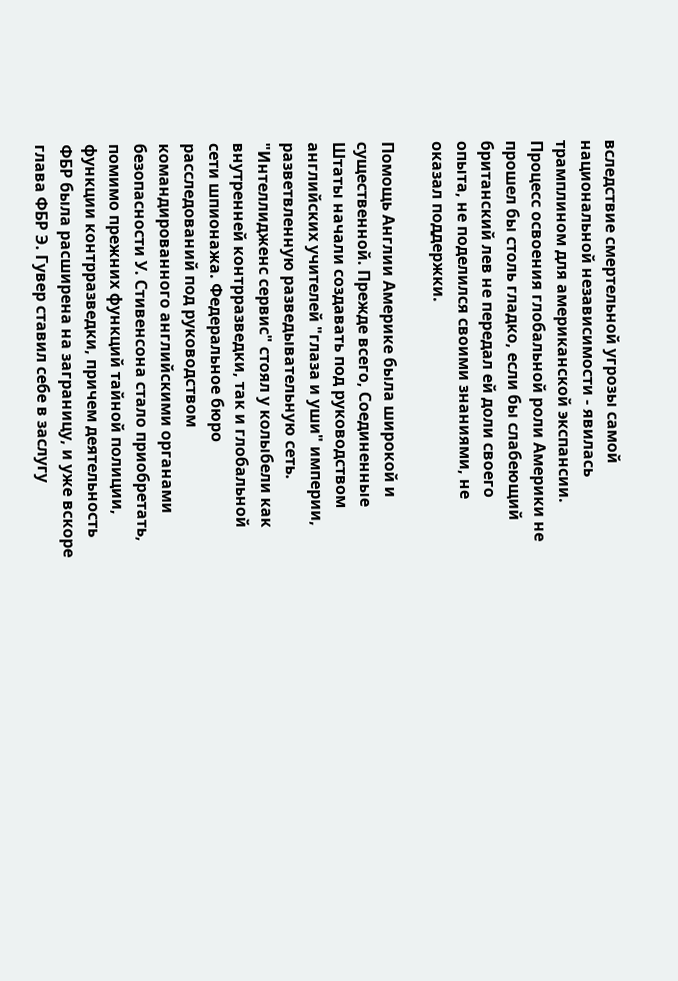вследствие смертельной угрозы самой национальной независимости - явилась трамплином для американской экспансии. Процесс освоения глобальной роли Америки не прошел бы столь гладко, если бы слабеющий британский лев не передал ей доли своего опыта, не поделился своими знаниями, не оказал поддержки.

Помощь Англии Америке была широкой и существенной. Прежде всего, Соединенные Штаты начали создавать под руководством английских учителей "глаза и уши" империи, разветвленную разведывательную сеть. "Интеллидженс сервис" стоял у колыбели как внутренней контрразведки, так и глобальной сети шпионажа. Федеральное бюро расследований под руководством командированного английскими органами безопасности У. Стивенсона стало приобретать, помимо прежних функций тайной полиции, функции контрразведки, причем деятельность ФБР была расширена на заграницу, и уже вскоре глава ФБР Э. Гувер ставил себе в заслугу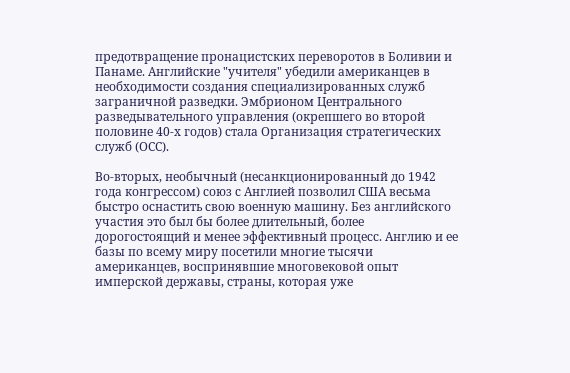предотвращение пронацистских переворотов в Боливии и Панаме. Английские "учителя" убедили американцев в необходимости создания специализированных служб заграничной разведки. Эмбрионом Центрального разведывательного управления (окрепшего во второй половине 40-х годов) стала Организация стратегических служб (ОСС).

Во-вторых, необычный (несанкционированный до 1942 года конгрессом) союз с Англией позволил США весьма быстро оснастить свою военную машину. Без английского участия это был бы более длительный, более дорогостоящий и менее эффективный процесс. Англию и ее базы по всему миру посетили многие тысячи американцев, воспринявшие многовековой опыт имперской державы, страны, которая уже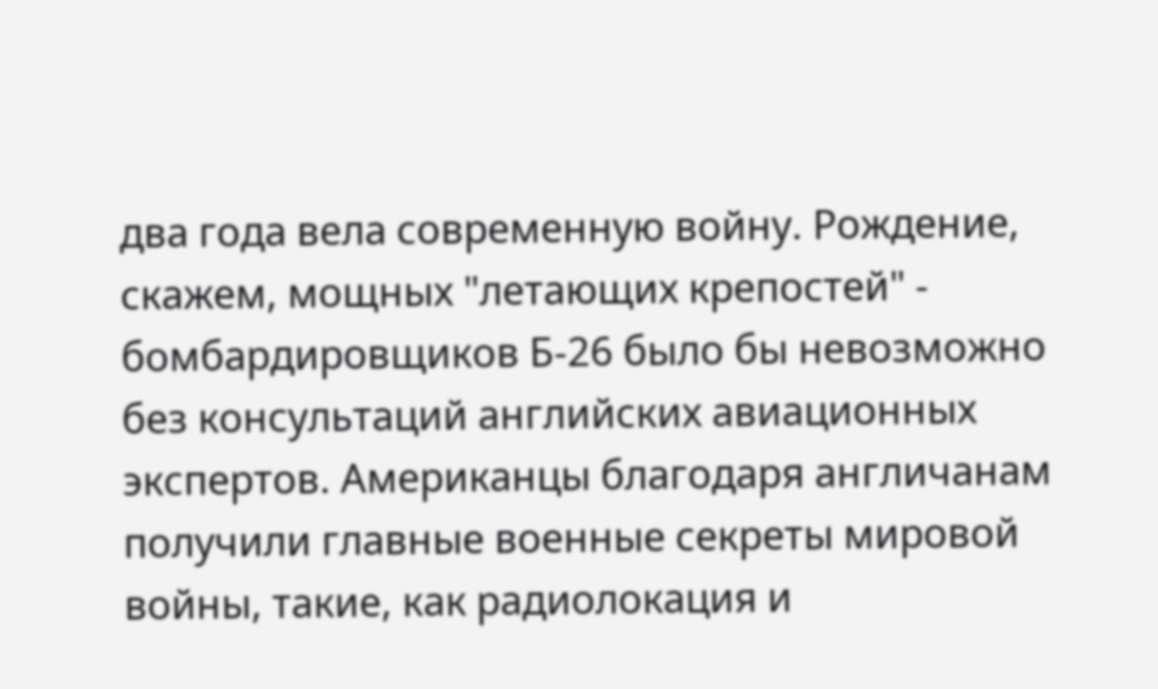два года вела современную войну. Рождение, скажем, мощных "летающих крепостей" - бомбардировщиков Б-26 было бы невозможно без консультаций английских авиационных экспертов. Американцы благодаря англичанам получили главные военные секреты мировой войны, такие, как радиолокация и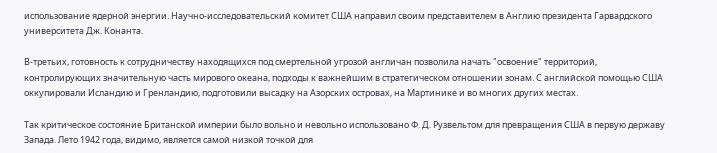использование ядерной энергии. Научно-исследовательский комитет США направил своим представителем в Англию президента Гарвардского университета Дж. Конанта.

В-третьих, готовность к сотрудничеству находящихся под смертельной угрозой англичан позволила начать "освоение" территорий, контролирующих значительную часть мирового океана, подходы к важнейшим в стратегическом отношении зонам. С английской помощью США оккупировали Исландию и Гренландию, подготовили высадку на Азорских островах, на Мартинике и во многих других местах.

Так критическое состояние Британской империи было вольно и невольно использовано Ф. Д. Рузвельтом для превращения США в первую державу Запада. Лето 1942 года, видимо, является самой низкой точкой для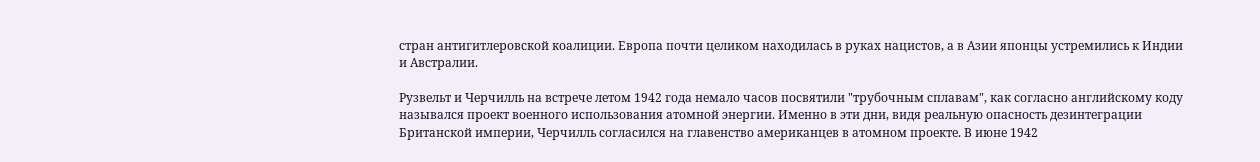стран антигитлеровской коалиции. Европа почти целиком находилась в руках нацистов, а в Азии японцы устремились к Индии и Австралии.

Рузвельт и Черчилль на встрече летом 1942 года немало часов посвятили "трубочным сплавам", как согласно английскому коду назывался проект военного использования атомной энергии. Именно в эти дни, видя реальную опасность дезинтеграции Британской империи, Черчилль согласился на главенство американцев в атомном проекте. В июне 1942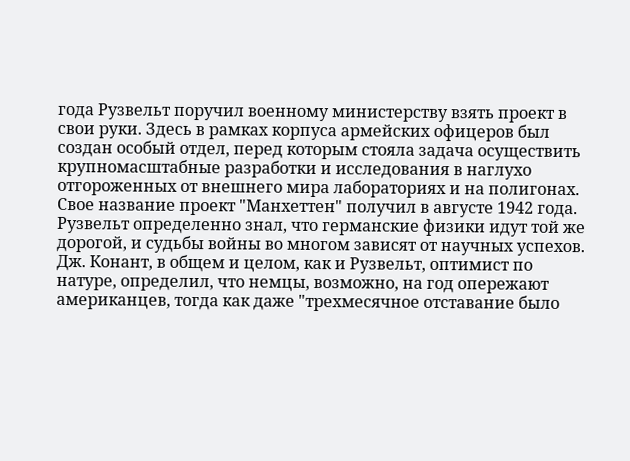года Рузвельт поручил военному министерству взять проект в свои руки. Здесь в рамках корпуса армейских офицеров был создан особый отдел, перед которым стояла задача осуществить крупномасштабные разработки и исследования в наглухо отгороженных от внешнего мира лабораториях и на полигонах. Свое название проект "Манхеттен" получил в августе 1942 года. Рузвельт определенно знал, что германские физики идут той же дорогой, и судьбы войны во многом зависят от научных успехов. Дж. Конант, в общем и целом, как и Рузвельт, оптимист по натуре, определил, что немцы, возможно, на год опережают американцев, тогда как даже "трехмесячное отставание было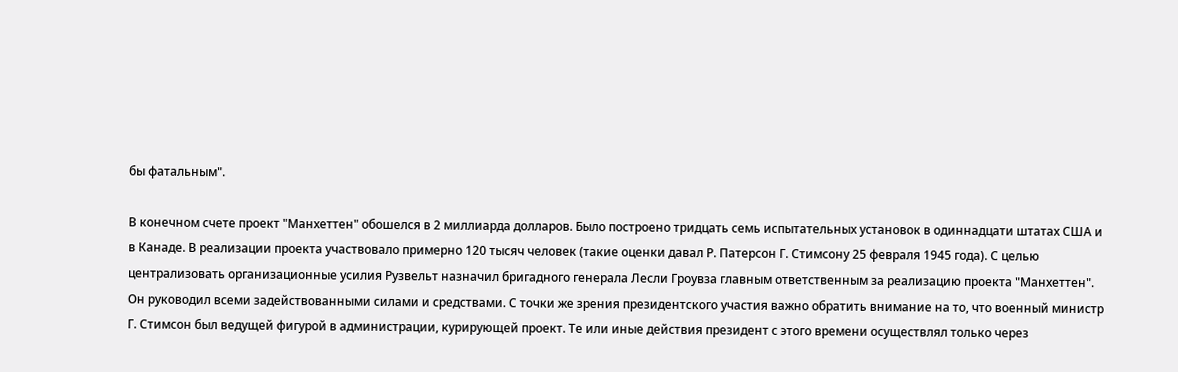бы фатальным".

В конечном счете проект "Манхеттен" обошелся в 2 миллиарда долларов. Было построено тридцать семь испытательных установок в одиннадцати штатах США и в Канаде. В реализации проекта участвовало примерно 120 тысяч человек (такие оценки давал Р. Патерсон Г. Стимсону 25 февраля 1945 года). С целью централизовать организационные усилия Рузвельт назначил бригадного генерала Лесли Гроувза главным ответственным за реализацию проекта "Манхеттен". Он руководил всеми задействованными силами и средствами. С точки же зрения президентского участия важно обратить внимание на то, что военный министр Г. Стимсон был ведущей фигурой в администрации, курирующей проект. Те или иные действия президент с этого времени осуществлял только через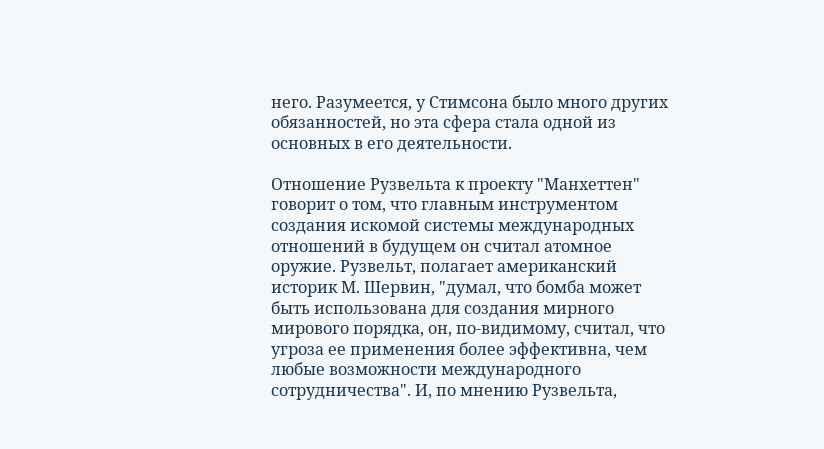него. Разумеется, у Стимсона было много других обязанностей, но эта сфера стала одной из основных в его деятельности.

Отношение Рузвельта к проекту "Манхеттен" говорит о том, что главным инструментом создания искомой системы международных отношений в будущем он считал атомное оружие. Рузвельт, полагает американский историк М. Шервин, "думал, что бомба может быть использована для создания мирного мирового порядка, он, по-видимому, считал, что угроза ее применения более эффективна, чем любые возможности международного сотрудничества". И, по мнению Рузвельта,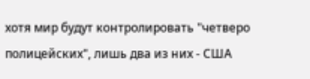хотя мир будут контролировать "четверо полицейских", лишь два из них - США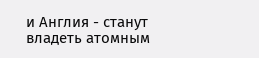и Англия - станут владеть атомным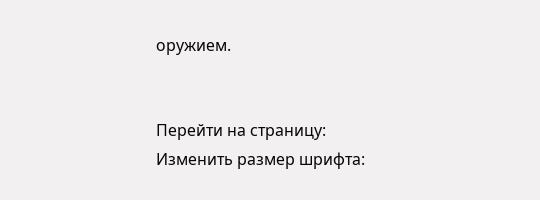оружием.


Перейти на страницу:
Изменить размер шрифта: